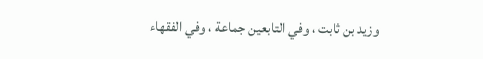وزيد بن ثابت ، وفي التابعين جماعة ، وفي الفقهاء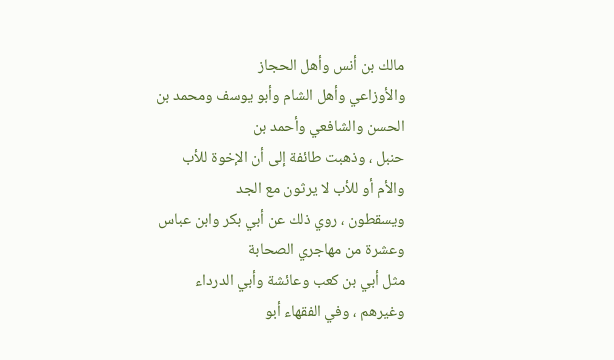مالك بن أنس وأهل الحجاز
والأوزاعي وأهل الشام وأبو يوسف ومحمد بن الحسن والشافعي وأحمد بن
حنبل ، وذهبت طائفة إلى أن الإخوة للأب والأم أو للأب لا يرثون مع الجد
ويسقطون ، روي ذلك عن أبي بكر وابن عباس وعشرة من مهاجري الصحابة
مثل أبي بن كعب وعائشة وأبي الدرداء وغيرهم ، وفي الفقهاء أبو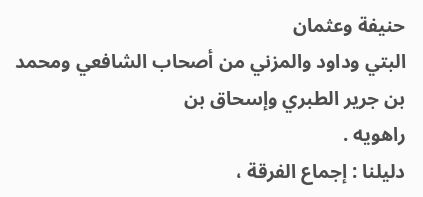حنيفة وعثمان
البتي وداود والمزني من أصحاب الشافعي ومحمد بن جرير الطبري وإسحاق بن
راهويه .
دليلنا : إجماع الفرقة ،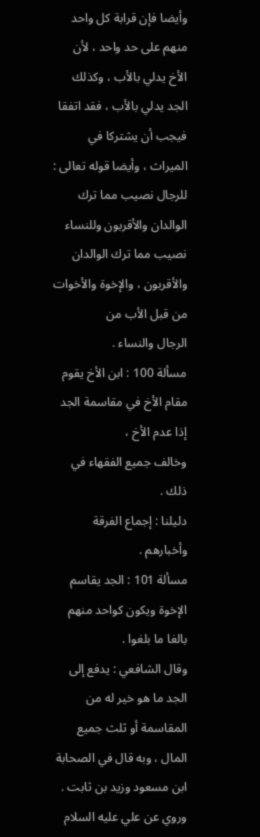وأيضا فإن قرابة كل واحد منهم على حد واحد ، لأن
الأخ يدلي بالأب ، وكذلك الجد يدلي بالأب ، فقد اتفقا فيجب أن يشتركا في
الميراث ، وأيضا قوله تعالى : للرجال نصيب مما ترك الوالدان والأقربون وللنساء
نصيب مما ترك الوالدان والأقربون ، والإخوة والأخوات من قبل الأب من
الرجال والنساء .
مسألة 100 : ابن الأخ يقوم مقام الأخ في مقاسمة الجد إذا عدم الأخ ،
وخالف جميع الفقهاء في ذلك .
دليلنا : إجماع الفرقة وأخبارهم .
مسألة 101 : الجد يقاسم الإخوة ويكون كواحد منهم بالغا ما بلغوا .
وقال الشافعي : يدفع إلى الجد ما هو خير له من المقاسمة أو ثلث جميع
المال ، وبه قال في الصحابة ابن مسعود وزيد بن ثابت .
وروي عن علي عليه السلام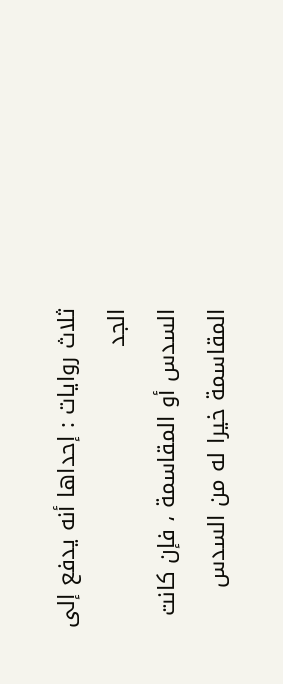ثلاث روايات : إحداها أنه يدفع إلى الجد
السدس أو المقاسمة ، فإن كانت المقاسمة خيرا له من السدس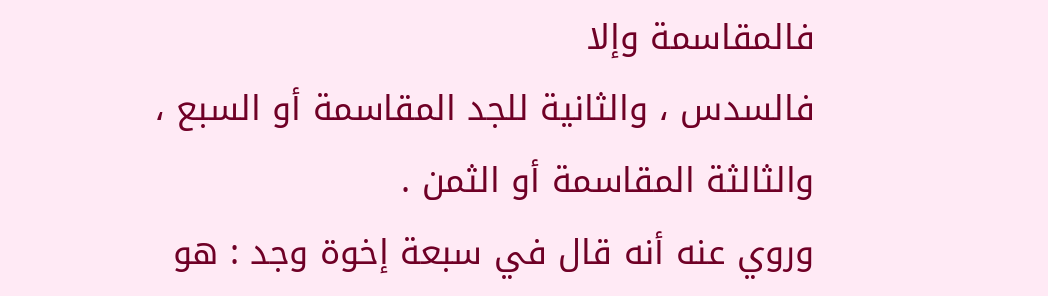فالمقاسمة وإلا
فالسدس ، والثانية للجد المقاسمة أو السبع ، والثالثة المقاسمة أو الثمن .
وروي عنه أنه قال في سبعة إخوة وجد : هو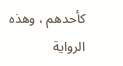كأحدهم ، وهذه الرواية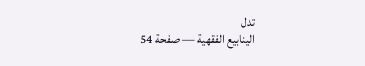تدل
الينابيع الفقهية — صفحة 54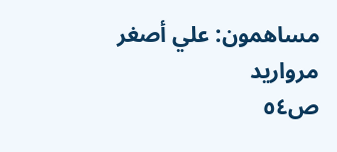مساهمون: علي أصغر مرواريد
ص٥٤